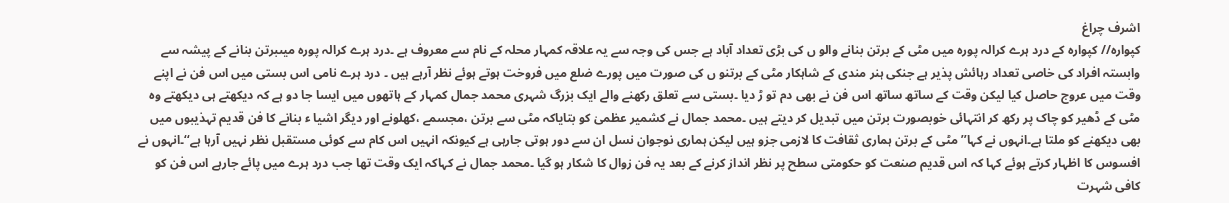اشرف چراغ
کپوارہ// کپوارہ کے درد ہرے کرالہ پورہ میں مٹی کے برتن بنانے والو ں کی بڑی تعداد آباد ہے جس کی وجہ سے یہ علاقہ کمہار محلہ کے نام سے معروف ہے ۔درد ہرے کرالہ پورہ میںبرتن بنانے کے پیشہ سے وابستہ افراد کی خاصی تعداد رہائش پذیر ہے جنکی ہنر مندی کے شاہکار مٹی کے برتنو ں کی صورت میں پورے ضلع میں فروخت ہوتے ہوئے نظر آرہے ہیں ۔ درد ہرے نامی اس بستی میں اس فن نے اپنے وقت میں عروج حاصل کیا لیکن وقت کے ساتھ ساتھ اس فن نے بھی دم تو ڑ دیا ۔بستی سے تعلق رکھنے والے ایک بزرگ شہری محمد جمال کمہار کے ہاتھوں میں ایسا جا دو ہے کہ دیکھتے ہی دیکھتے وہ مٹی کے ڈھیر کو چاک پر رکھ کر انتہائی خوبصورت برتن میں تبدیل کر دیتے ہیں ۔محمد جمال نے کشمیر عظمیٰ کو بتایاکہ مٹی سے برتن ،مجسمے ،کھلونے اور دیگر اشیا ء بنانے کا فن قدیم تہذیبوں میں بھی دیکھنے کو ملتا ہے۔انہوں نے کہا’’ مٹی کے برتن ہماری ثقافت کا لازمی جزو ہیں لیکن ہماری نوجوان نسل ان سے دور ہوتی جارہی ہے کیونکہ انہیں اس کام سے کوئی مستقبل نظر نہیں آرہا ہے‘‘۔انہوں نے افسوس کا اظہار کرتے ہوئے کہا کہ اس قدیم صنعت کو حکومتی سطح پر نظر انداز کرنے کے بعد یہ فن زوال کا شکار ہو گیا ۔محمد جمال نے کہاکہ ایک وقت تھا جب درد ہرے میں پائے جارہے اس فن کو کافی شہرت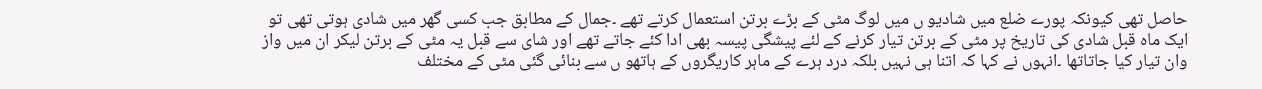حاصل تھی کیونکہ پورے ضلع میں شادیو ں میں لوگ مٹی کے بڑے برتن استعمال کرتے تھے ۔جمال کے مطابق جب کسی گھر میں شادی ہوتی تھی تو ایک ماہ قبل شادی کی تاریخ پر مٹی کے برتن تیار کرنے کے لئے پیشگی پیسہ بھی ادا کئے جاتے تھے اور شای سے قبل یہ مٹی کے برتن لیکر ان میں واز وان تیار کیا جاتاتھا ۔انہوں نے کہا کہ اتنا ہی نہیں بلکہ درد ہرے کے ماہر کاریگروں کے ہاتھو ں سے بنائی گئی مٹی کے مختلف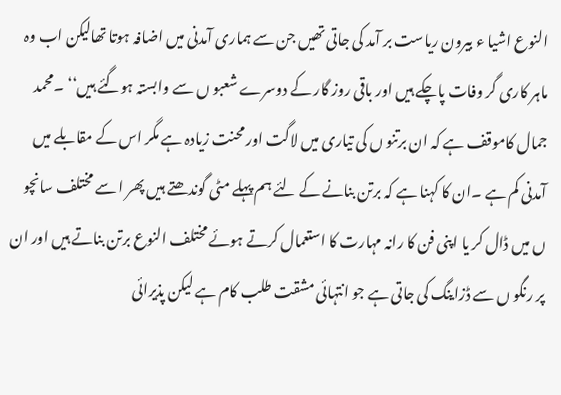النوع اشیا ء بیرون ریاست بر آمد کی جاتی تھیں جن سے ہماری آمدنی میں اضافہ ہوتا تھالیکن اب وہ ماہر کاری گر وفات پاچکے ہیں اور باقی روز گار کے دوسرے شعبو ں سے وابستہ ہوگئے ہیں‘‘ ۔محمد جمال کاموقف ہے کہ ان برتنو ں کی تیاری میں لاگت اور محنت زیادہ ہے مگر اس کے مقابلے میں آمدنی کم ہے ۔ان کا کہنا ہے کہ برتن بنانے کے لئے ہم پہلے مٹی گوندھتے ہیں پھر ا سے مختلف سانچو ں میں ڈال کر یا اپنی فن کا رانہ مہارت کا استعمال کرتے ہوئے مختلف النوع برتن بناتے ہیں اور ان پر رنگو ں سے ڈزاینگ کی جاتی ہے جو انتہائی مشقت طلب کام ہے لیکن پذیرائی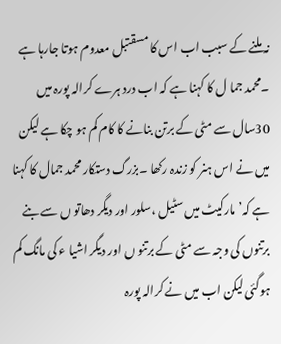نہ ملنے کے سبب اب اس کا مسقتبل معدوم ہوتا جارہا ہے ۔محمد جما ل کا کہنا ہے کہ اب درد ہرے کرالہ پورہ میں 30سال سے مٹی کے برتن بنانے کا کام کم ہو چکا ہے لیکن میں نے اس ہنر کو زندہ رکھا ۔بزرگ دستکار محمد جمال کا کہنا ہے کہ’ مارکیٹ میں سٹیل ،سلور اور دیگر دھاتو ں سے بنے برتنوں کی وجہ سے مٹی کے برتنو ں اور دیگر اشیا ء کی مانگ کم ہوگئی لیکن اب میں نے کرالہ پورہ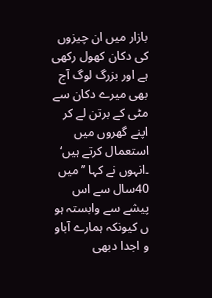بازار میں ان چیزوں کی دکان کھول رکھی ہے اور بزرگ لوگ آج بھی میرے دکان سے مٹی کے برتن لے کر اپنے گھروں میں استعمال کرتے ہیں‘ ۔انہوں نے کہا ’’ میں 40سال سے اس پیشے سے وابستہ ہو ں کیونکہ ہمارے آباو و اجدا دبھی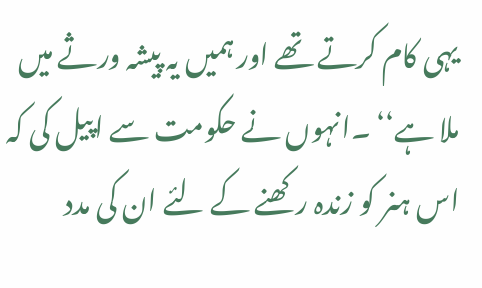یہی کام کرتے تھے اور ہمیں یہ پیشہ ورثے میں ملا ہے‘‘ ۔انہوں نے حکومت سے اپیل کی کہ اس ہنر کو زندہ رکھنے کے لئے ان کی مدد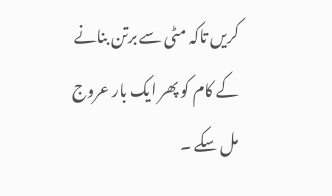کریں تاکہ مٹی سے برتن بنانے کے کام کو پھر ایک بار عروج مل سکے ۔